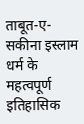ताबूत-ए-सकीना इस्लाम धर्म के महत्वपूर्ण इतिहासिक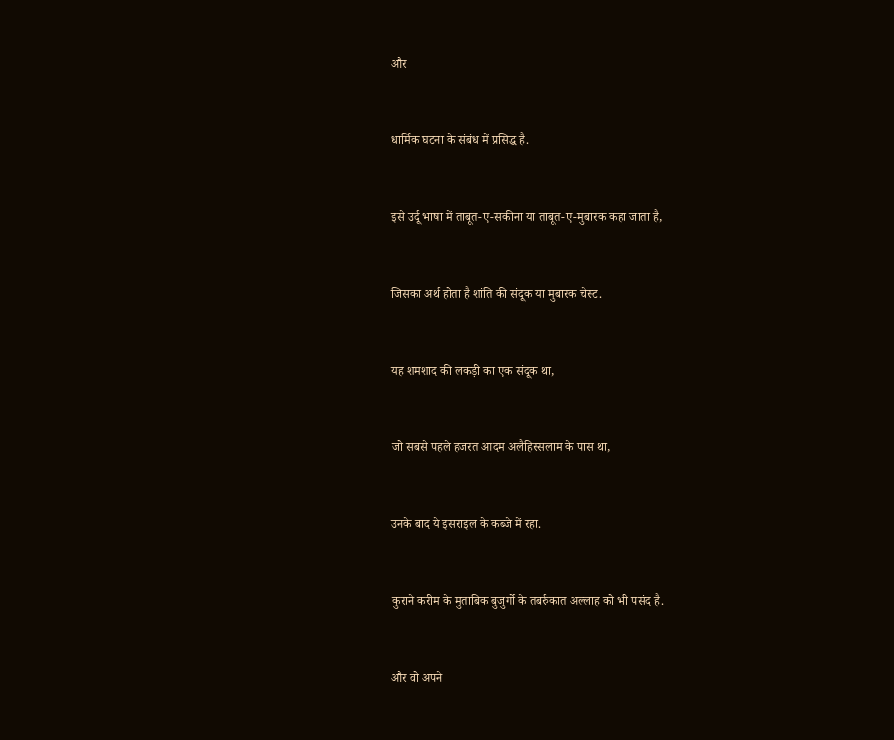और



धार्मिक घटना के संबंध में प्रसिद्ध है.



इसे उर्दू भाषा में ताबूत-ए-सकीना या ताबूत-ए-मुबारक कहा जाता है,



जिसका अर्थ होता है शांति की संदूक या मुबारक चेस्ट.



यह शमशाद की लकड़ी का एक संदूक था,



जो सबसे पहले हजरत आदम अलैहिस्सलाम के पास था,



उनके बाद ये इसराइल के कब्जे में रहा.



कुराने करीम के मुताबिक बुजुर्गो के तबर्रुकात अल्लाह को भी पसंद है.



और वो अपने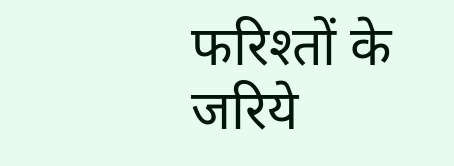फरिश्तों के जरिये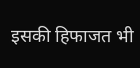इसकी हिफाजत भी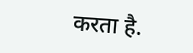करता है.